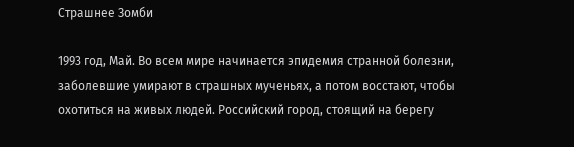Страшнее Зомби

1993 год, Май. Во всем мире начинается эпидемия странной болезни, заболевшие умирают в страшных мученьях, а потом восстают, чтобы охотиться на живых людей. Российский город, стоящий на берегу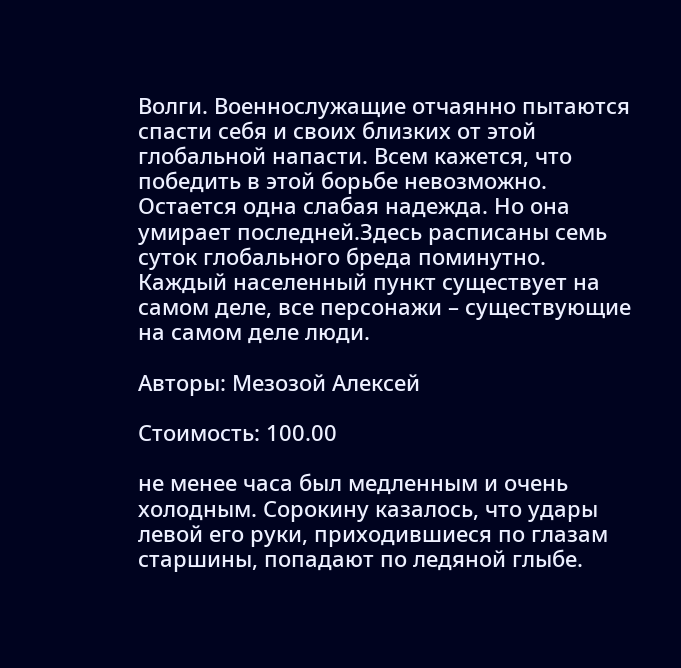Волги. Военнослужащие отчаянно пытаются спасти себя и своих близких от этой глобальной напасти. Всем кажется, что победить в этой борьбе невозможно. Остается одна слабая надежда. Но она умирает последней.Здесь расписаны семь суток глобального бреда поминутно. Каждый населенный пункт существует на самом деле, все персонажи – существующие на самом деле люди.

Авторы: Мезозой Алексей

Стоимость: 100.00

не менее часа был медленным и очень холодным. Сорокину казалось, что удары левой его руки, приходившиеся по глазам старшины, попадают по ледяной глыбе.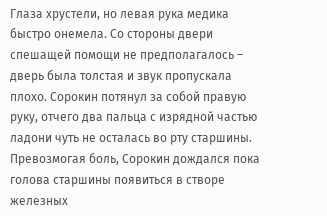Глаза хрустели, но левая рука медика быстро онемела. Со стороны двери спешащей помощи не предполагалось – дверь была толстая и звук пропускала плохо. Сорокин потянул за собой правую руку, отчего два пальца с изрядной частью ладони чуть не осталась во рту старшины. Превозмогая боль, Сорокин дождался пока голова старшины появиться в створе железных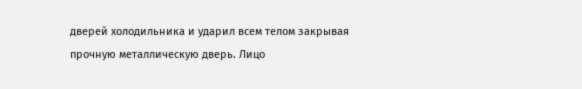дверей холодильника и ударил всем телом закрывая прочную металлическую дверь. Лицо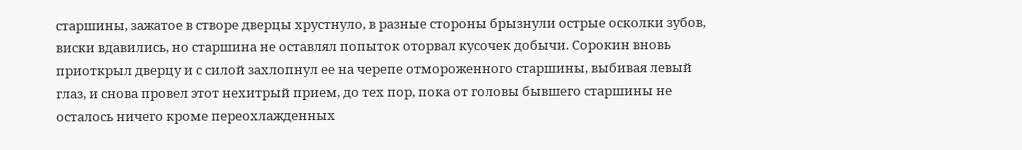старшины, зажатое в створе дверцы хрустнуло, в разные стороны брызнули острые осколки зубов, виски вдавились, но старшина не оставлял попыток оторвал кусочек добычи. Сорокин вновь приоткрыл дверцу и с силой захлопнул ее на черепе отмороженного старшины, выбивая левый глаз, и снова провел этот нехитрый прием, до тех пор, пока от головы бывшего старшины не осталось ничего кроме переохлажденных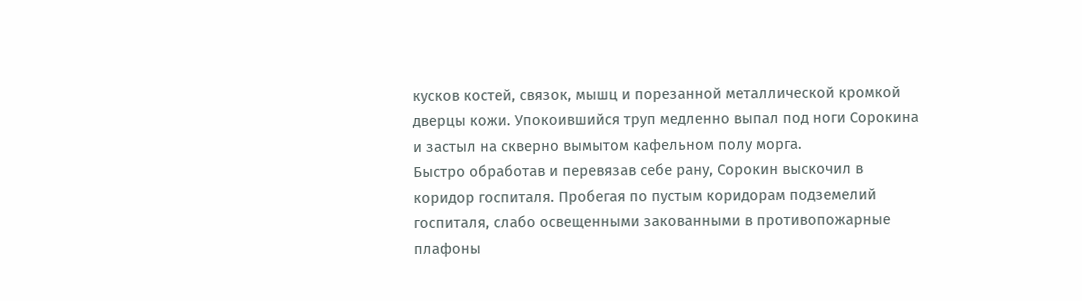кусков костей, связок, мышц и порезанной металлической кромкой дверцы кожи. Упокоившийся труп медленно выпал под ноги Сорокина и застыл на скверно вымытом кафельном полу морга.
Быстро обработав и перевязав себе рану, Сорокин выскочил в коридор госпиталя. Пробегая по пустым коридорам подземелий госпиталя, слабо освещенными закованными в противопожарные плафоны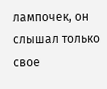лампочек, он слышал только свое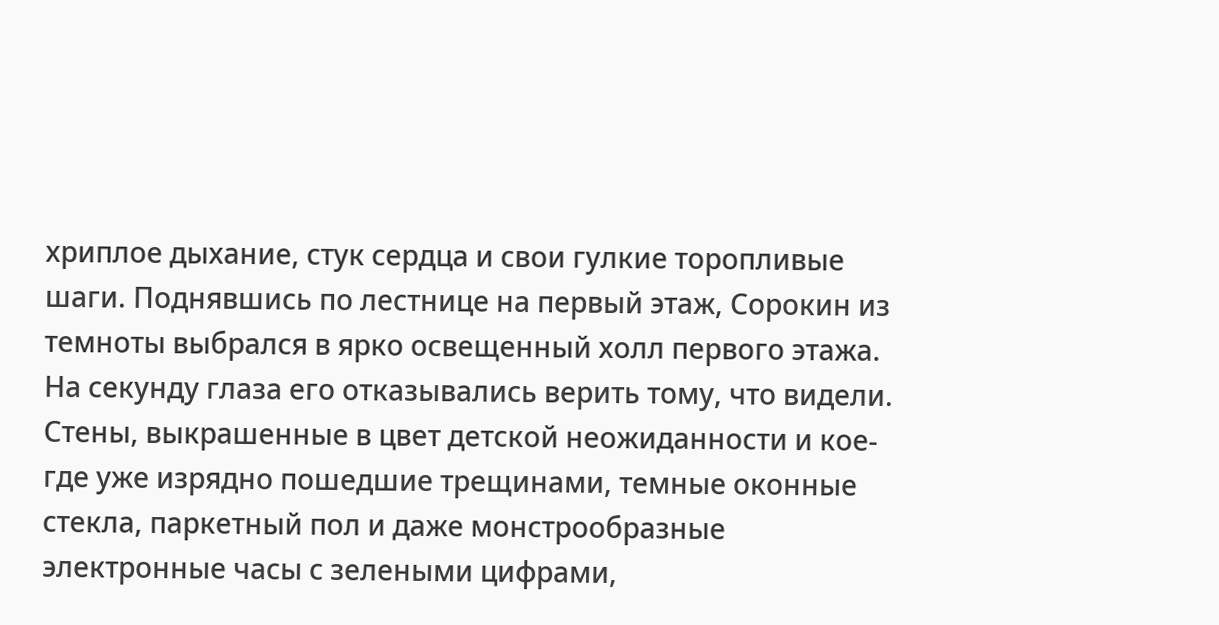хриплое дыхание, стук сердца и свои гулкие торопливые шаги. Поднявшись по лестнице на первый этаж, Сорокин из темноты выбрался в ярко освещенный холл первого этажа. На секунду глаза его отказывались верить тому, что видели. Стены, выкрашенные в цвет детской неожиданности и кое-где уже изрядно пошедшие трещинами, темные оконные стекла, паркетный пол и даже монстрообразные электронные часы с зелеными цифрами,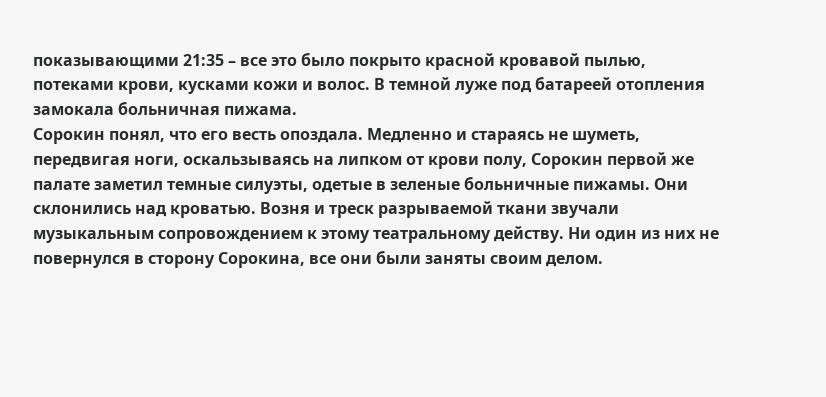показывающими 21:35 – все это было покрыто красной кровавой пылью, потеками крови, кусками кожи и волос. В темной луже под батареей отопления замокала больничная пижама.
Сорокин понял, что его весть опоздала. Медленно и стараясь не шуметь, передвигая ноги, оскальзываясь на липком от крови полу, Сорокин первой же палате заметил темные силуэты, одетые в зеленые больничные пижамы. Они склонились над кроватью. Возня и треск разрываемой ткани звучали музыкальным сопровождением к этому театральному действу. Ни один из них не повернулся в сторону Сорокина, все они были заняты своим делом.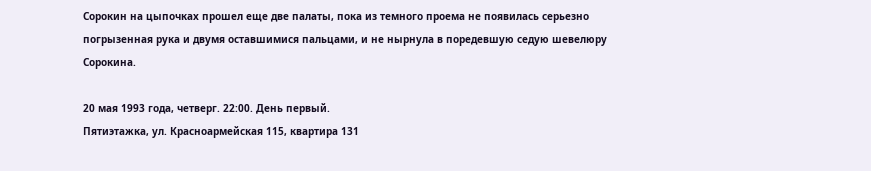Сорокин на цыпочках прошел еще две палаты, пока из темного проема не появилась серьезно погрызенная рука и двумя оставшимися пальцами, и не нырнула в поредевшую седую шевелюру Сорокина.

20 мая 1993 года, четверг. 22:00. День первый.
Пятиэтажка, ул. Красноармейская 115, квартира 131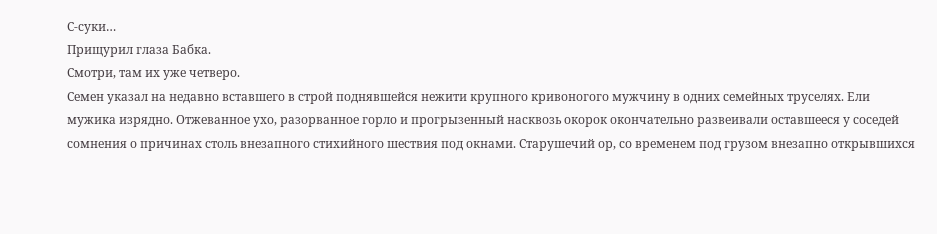С-суки…
Прищурил глаза Бабка.
Смотри, там их уже четверо.
Семен указал на недавно вставшего в строй поднявшейся нежити крупного кривоногого мужчину в одних семейных труселях. Ели мужика изрядно. Отжеванное ухо, разорванное горло и прогрызенный насквозь окорок окончательно развеивали оставшееся у соседей сомнения о причинах столь внезапного стихийного шествия под окнами. Старушечий ор, со временем под грузом внезапно открывшихся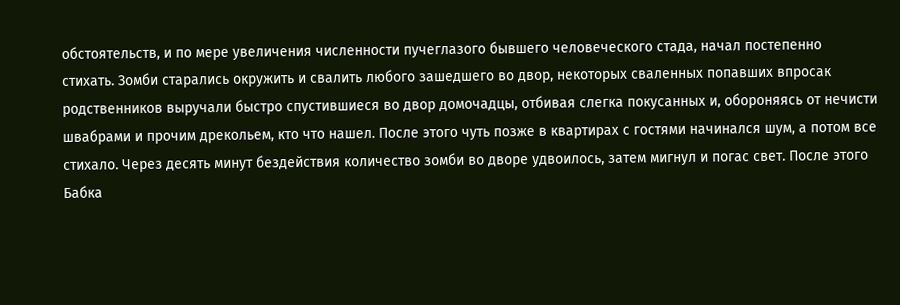обстоятельств, и по мере увеличения численности пучеглазого бывшего человеческого стада, начал постепенно стихать. Зомби старались окружить и свалить любого зашедшего во двор, некоторых сваленных попавших впросак родственников выручали быстро спустившиеся во двор домочадцы, отбивая слегка покусанных и, обороняясь от нечисти швабрами и прочим дрекольем, кто что нашел. После этого чуть позже в квартирах с гостями начинался шум, а потом все стихало. Через десять минут бездействия количество зомби во дворе удвоилось, затем мигнул и погас свет. После этого Бабка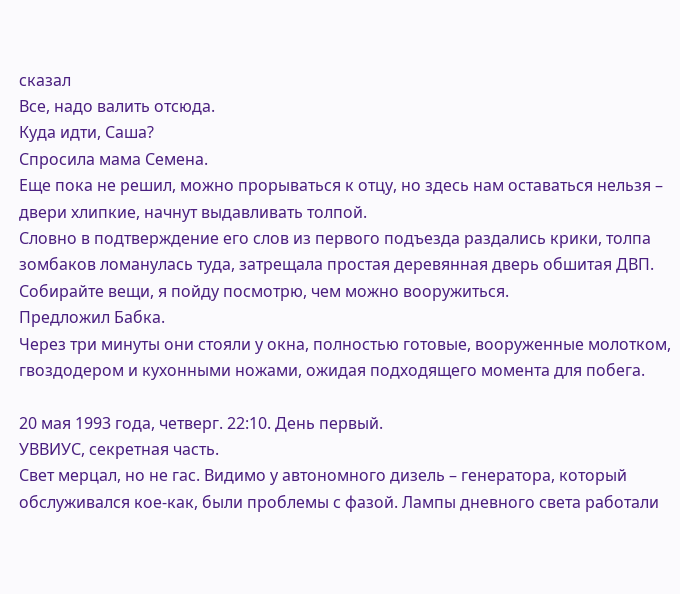сказал
Все, надо валить отсюда.
Куда идти, Саша?
Спросила мама Семена.
Еще пока не решил, можно прорываться к отцу, но здесь нам оставаться нельзя – двери хлипкие, начнут выдавливать толпой.
Словно в подтверждение его слов из первого подъезда раздались крики, толпа зомбаков ломанулась туда, затрещала простая деревянная дверь обшитая ДВП.
Собирайте вещи, я пойду посмотрю, чем можно вооружиться.
Предложил Бабка.
Через три минуты они стояли у окна, полностью готовые, вооруженные молотком, гвоздодером и кухонными ножами, ожидая подходящего момента для побега.

20 мая 1993 года, четверг. 22:10. День первый.
УВВИУС, секретная часть.
Свет мерцал, но не гас. Видимо у автономного дизель – генератора, который обслуживался кое-как, были проблемы с фазой. Лампы дневного света работали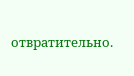отвратительно.